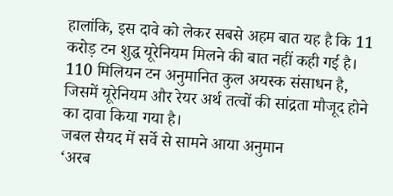हालांकि, इस दावे को लेकर सबसे अहम बात यह है कि 11 करोड़ टन शुद्ध यूरेनियम मिलने की बात नहीं कही गई है। 110 मिलियन टन अनुमानित कुल अयस्क संसाधन है, जिसमें यूरेनियम और रेयर अर्थ तत्वों की सांद्रता मौजूद होने का दावा किया गया है।
जबल सैयद में सर्वे से सामने आया अनुमान
‘अरब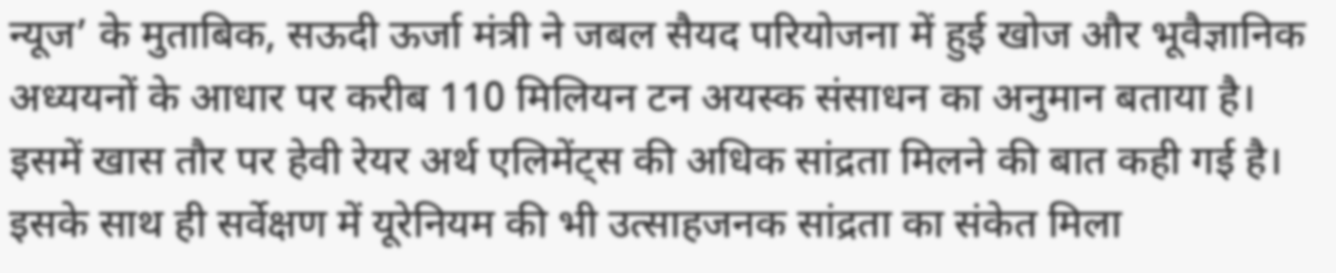न्यूज’ के मुताबिक, सऊदी ऊर्जा मंत्री ने जबल सैयद परियोजना में हुई खोज और भूवैज्ञानिक अध्ययनों के आधार पर करीब 110 मिलियन टन अयस्क संसाधन का अनुमान बताया है। इसमें खास तौर पर हेवी रेयर अर्थ एलिमेंट्स की अधिक सांद्रता मिलने की बात कही गई है।
इसके साथ ही सर्वेक्षण में यूरेनियम की भी उत्साहजनक सांद्रता का संकेत मिला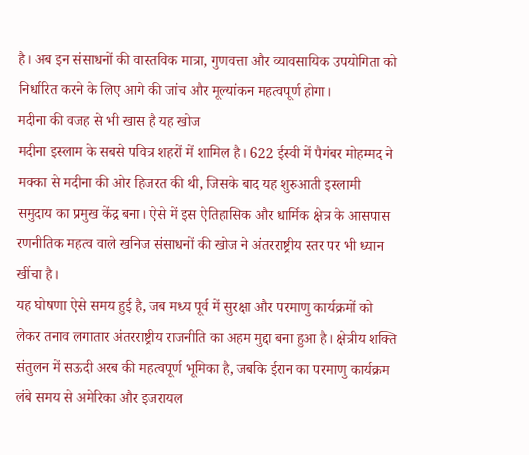है। अब इन संसाधनों की वास्तविक मात्रा, गुणवत्ता और व्यावसायिक उपयोगिता को निर्धारित करने के लिए आगे की जांच और मूल्यांकन महत्वपूर्ण होगा।
मदीना की वजह से भी खास है यह खोज
मदीना इस्लाम के सबसे पवित्र शहरों में शामिल है। 622 ईस्वी में पैगंबर मोहम्मद ने मक्का से मदीना की ओर हिजरत की थी, जिसके बाद यह शुरुआती इस्लामी समुदाय का प्रमुख केंद्र बना। ऐसे में इस ऐतिहासिक और धार्मिक क्षेत्र के आसपास रणनीतिक महत्व वाले खनिज संसाधनों की खोज ने अंतरराष्ट्रीय स्तर पर भी ध्यान खींचा है।
यह घोषणा ऐसे समय हुई है, जब मध्य पूर्व में सुरक्षा और परमाणु कार्यक्रमों को लेकर तनाव लगातार अंतरराष्ट्रीय राजनीति का अहम मुद्दा बना हुआ है। क्षेत्रीय शक्ति संतुलन में सऊदी अरब की महत्वपूर्ण भूमिका है, जबकि ईरान का परमाणु कार्यक्रम लंबे समय से अमेरिका और इजरायल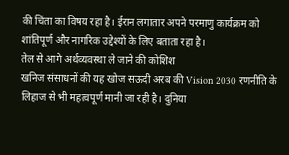की चिंता का विषय रहा है। ईरान लगातार अपने परमाणु कार्यक्रम को शांतिपूर्ण और नागरिक उद्देश्यों के लिए बताता रहा है।
तेल से आगे अर्थव्यवस्था ले जाने की कोशिश
खनिज संसाधनों की यह खोज सऊदी अरब की Vision 2030 रणनीति के लिहाज से भी महत्वपूर्ण मानी जा रही है। दुनिया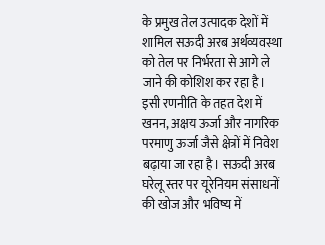के प्रमुख तेल उत्पादक देशों में शामिल सऊदी अरब अर्थव्यवस्था को तेल पर निर्भरता से आगे ले जाने की कोशिश कर रहा है।
इसी रणनीति के तहत देश में खनन, अक्षय ऊर्जा और नागरिक परमाणु ऊर्जा जैसे क्षेत्रों में निवेश बढ़ाया जा रहा है। सऊदी अरब घरेलू स्तर पर यूरेनियम संसाधनों की खोज और भविष्य में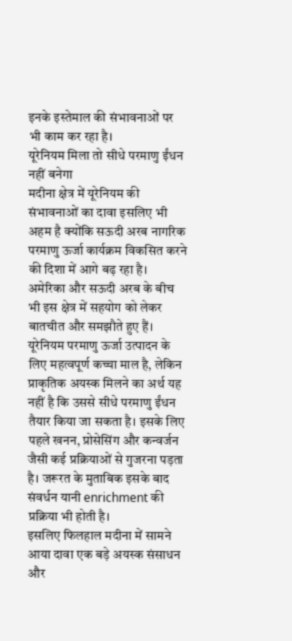इनके इस्तेमाल की संभावनाओं पर भी काम कर रहा है।
यूरेनियम मिला तो सीधे परमाणु ईंधन नहीं बनेगा
मदीना क्षेत्र में यूरेनियम की संभावनाओं का दावा इसलिए भी अहम है क्योंकि सऊदी अरब नागरिक परमाणु ऊर्जा कार्यक्रम विकसित करने की दिशा में आगे बढ़ रहा है। अमेरिका और सऊदी अरब के बीच भी इस क्षेत्र में सहयोग को लेकर बातचीत और समझौते हुए हैं।
यूरेनियम परमाणु ऊर्जा उत्पादन के लिए महत्वपूर्ण कच्चा माल है, लेकिन प्राकृतिक अयस्क मिलने का अर्थ यह नहीं है कि उससे सीधे परमाणु ईंधन तैयार किया जा सकता है। इसके लिए पहले खनन, प्रोसेसिंग और कन्वर्जन जैसी कई प्रक्रियाओं से गुजरना पड़ता है। जरूरत के मुताबिक इसके बाद संवर्धन यानी enrichment की प्रक्रिया भी होती है।
इसलिए फिलहाल मदीना में सामने आया दावा एक बड़े अयस्क संसाधन और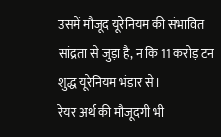उसमें मौजूद यूरेनियम की संभावित सांद्रता से जुड़ा है, न कि 11 करोड़ टन शुद्ध यूरेनियम भंडार से।
रेयर अर्थ की मौजूदगी भी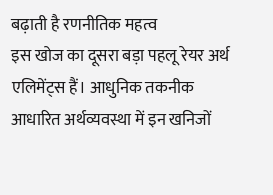बढ़ाती है रणनीतिक महत्व
इस खोज का दूसरा बड़ा पहलू रेयर अर्थ एलिमेंट्स हैं। आधुनिक तकनीक आधारित अर्थव्यवस्था में इन खनिजों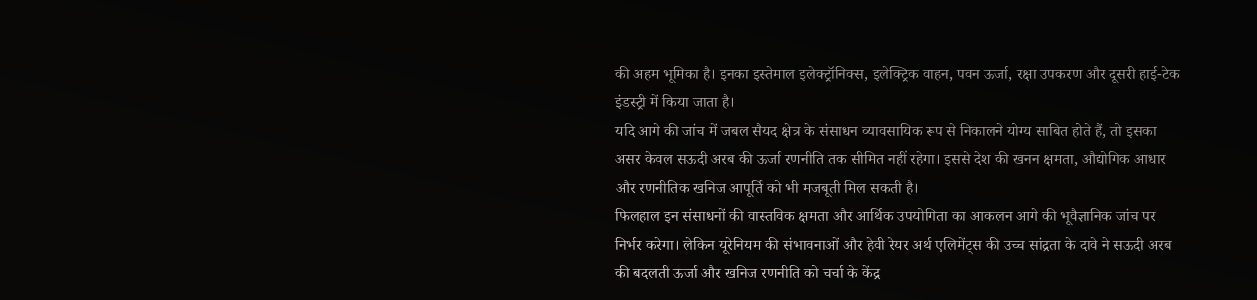की अहम भूमिका है। इनका इस्तेमाल इलेक्ट्रॉनिक्स, इलेक्ट्रिक वाहन, पवन ऊर्जा, रक्षा उपकरण और दूसरी हाई-टेक इंडस्ट्री में किया जाता है।
यदि आगे की जांच में जबल सैयद क्षेत्र के संसाधन व्यावसायिक रूप से निकालने योग्य साबित होते हैं, तो इसका असर केवल सऊदी अरब की ऊर्जा रणनीति तक सीमित नहीं रहेगा। इससे देश की खनन क्षमता, औद्योगिक आधार और रणनीतिक खनिज आपूर्ति को भी मजबूती मिल सकती है।
फिलहाल इन संसाधनों की वास्तविक क्षमता और आर्थिक उपयोगिता का आकलन आगे की भूवैज्ञानिक जांच पर निर्भर करेगा। लेकिन यूरेनियम की संभावनाओं और हेवी रेयर अर्थ एलिमेंट्स की उच्च सांद्रता के दावे ने सऊदी अरब की बदलती ऊर्जा और खनिज रणनीति को चर्चा के केंद्र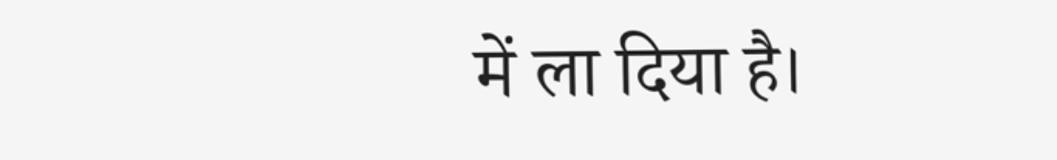में ला दिया है।